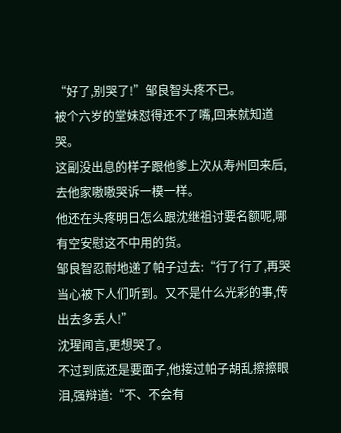“好了,别哭了!”邹良智头疼不已。
被个六岁的堂妹怼得还不了嘴,回来就知道哭。
这副没出息的样子跟他爹上次从寿州回来后,去他家嗷嗷哭诉一模一样。
他还在头疼明日怎么跟沈继祖讨要名额呢,哪有空安慰这不中用的货。
邹良智忍耐地递了帕子过去:“行了行了,再哭当心被下人们听到。又不是什么光彩的事,传出去多丢人!”
沈瑆闻言,更想哭了。
不过到底还是要面子,他接过帕子胡乱擦擦眼泪,强辩道:“不、不会有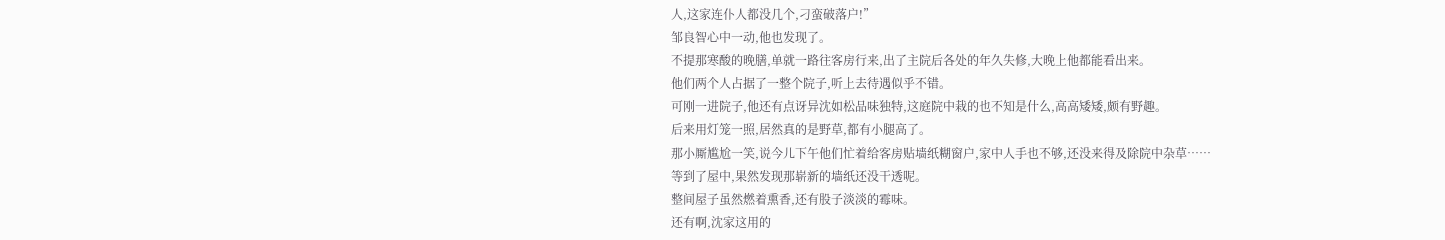人,这家连仆人都没几个,刁蛮破落户!”
邹良智心中一动,他也发现了。
不提那寒酸的晚膳,单就一路往客房行来,出了主院后各处的年久失修,大晚上他都能看出来。
他们两个人占据了一整个院子,听上去待遇似乎不错。
可刚一进院子,他还有点讶异沈如松品味独特,这庭院中栽的也不知是什么,高高矮矮,颇有野趣。
后来用灯笼一照,居然真的是野草,都有小腿高了。
那小厮尴尬一笑,说今儿下午他们忙着给客房贴墙纸糊窗户,家中人手也不够,还没来得及除院中杂草……
等到了屋中,果然发现那崭新的墙纸还没干透呢。
整间屋子虽然燃着熏香,还有股子淡淡的霉味。
还有啊,沈家这用的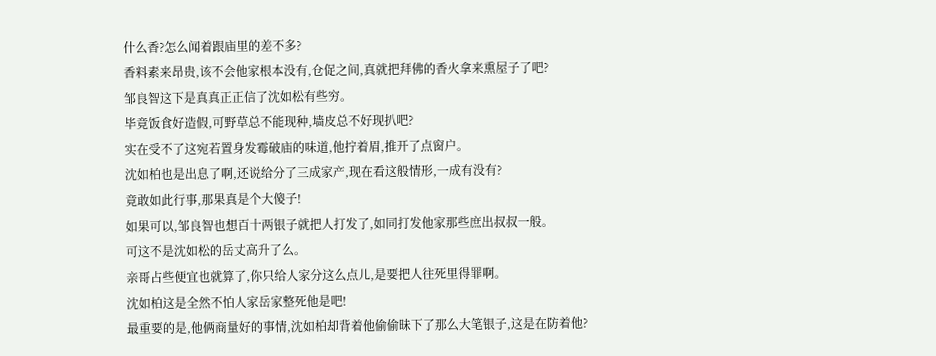什么香?怎么闻着跟庙里的差不多?
香料素来昂贵,该不会他家根本没有,仓促之间,真就把拜佛的香火拿来熏屋子了吧?
邹良智这下是真真正正信了沈如松有些穷。
毕竟饭食好造假,可野草总不能现种,墙皮总不好现扒吧?
实在受不了这宛若置身发霉破庙的味道,他拧着眉,推开了点窗户。
沈如柏也是出息了啊,还说给分了三成家产,现在看这般情形,一成有没有?
竟敢如此行事,那果真是个大傻子!
如果可以,邹良智也想百十两银子就把人打发了,如同打发他家那些庶出叔叔一般。
可这不是沈如松的岳丈高升了么。
亲哥占些便宜也就算了,你只给人家分这么点儿,是要把人往死里得罪啊。
沈如柏这是全然不怕人家岳家整死他是吧!
最重要的是,他俩商量好的事情,沈如柏却背着他偷偷昧下了那么大笔银子,这是在防着他?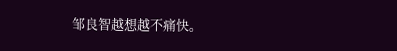邹良智越想越不痛快。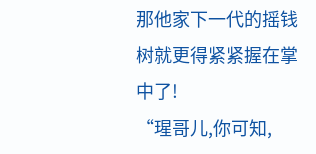那他家下一代的摇钱树就更得紧紧握在掌中了!
“瑆哥儿,你可知,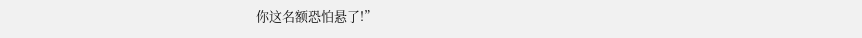你这名额恐怕悬了!”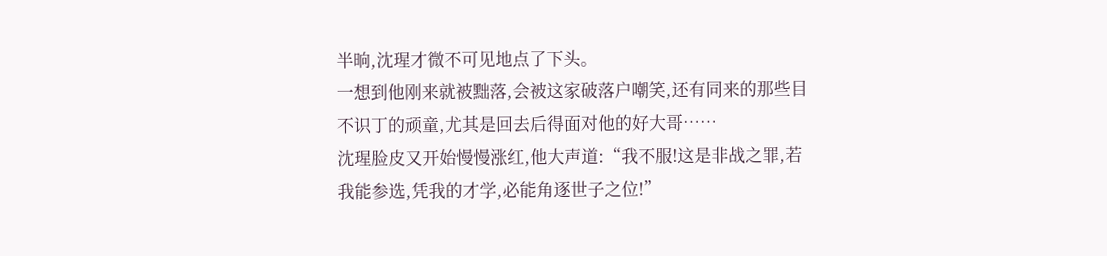半晌,沈瑆才微不可见地点了下头。
一想到他刚来就被黜落,会被这家破落户嘲笑,还有同来的那些目不识丁的顽童,尤其是回去后得面对他的好大哥……
沈瑆脸皮又开始慢慢涨红,他大声道:“我不服!这是非战之罪,若我能参选,凭我的才学,必能角逐世子之位!”